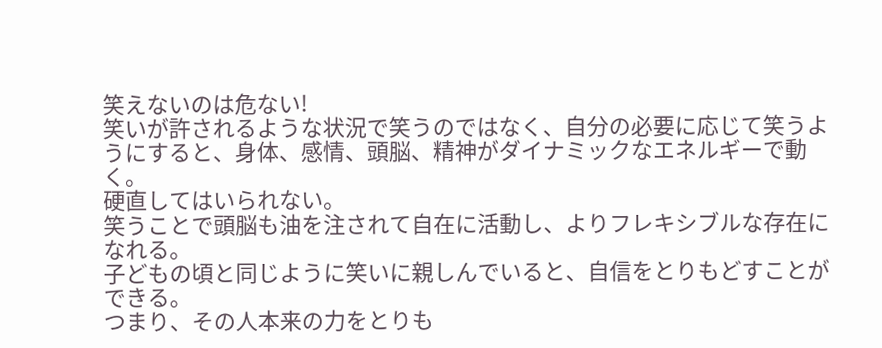笑えないのは危ない!
笑いが許されるような状況で笑うのではなく、自分の必要に応じて笑うようにすると、身体、感情、頭脳、精神がダイナミックなエネルギーで動く。
硬直してはいられない。
笑うことで頭脳も油を注されて自在に活動し、よりフレキシブルな存在になれる。
子どもの頃と同じように笑いに親しんでいると、自信をとりもどすことができる。
つまり、その人本来の力をとりも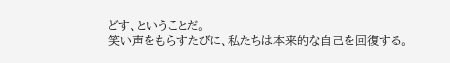どす、ということだ。
笑い声をもらすたびに、私たちは本来的な自己を回復する。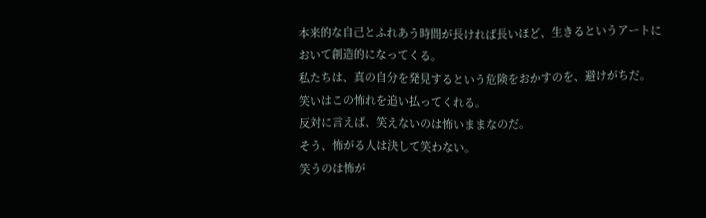本来的な自己とふれあう時間が長ければ長いほど、生きるというアートにおいて創造的になってくる。
私たちは、真の自分を発見するという危険をおかすのを、避けがちだ。
笑いはこの怖れを追い払ってくれる。
反対に言えば、笑えないのは怖いままなのだ。
そう、怖がる人は決して笑わない。
笑うのは怖が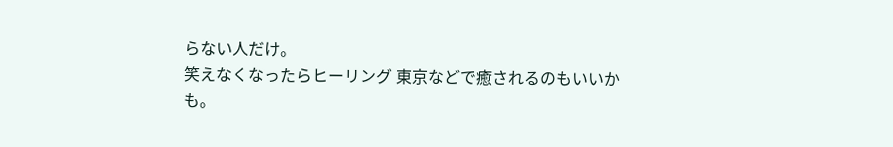らない人だけ。
笑えなくなったらヒーリング 東京などで癒されるのもいいかも。